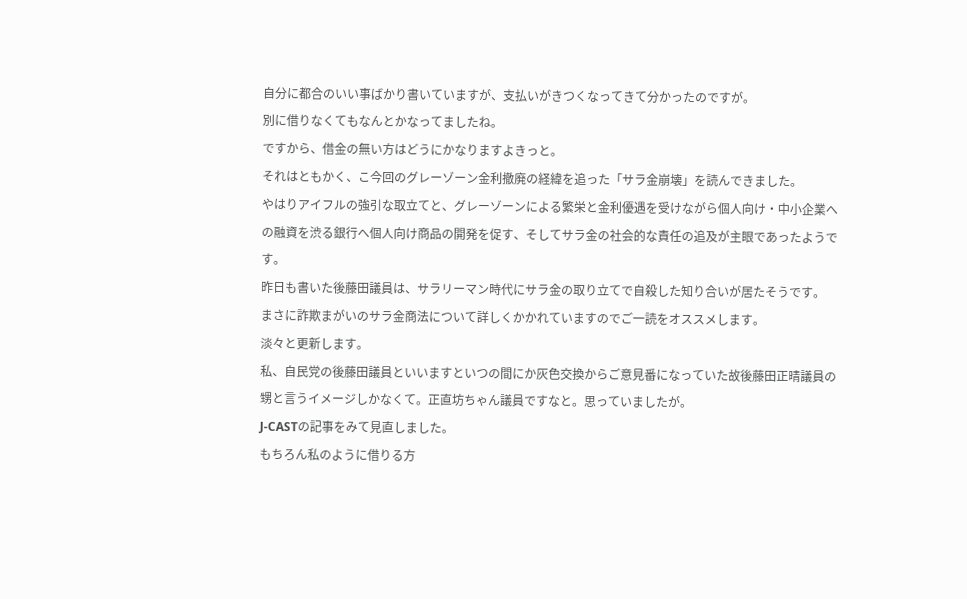自分に都合のいい事ばかり書いていますが、支払いがきつくなってきて分かったのですが。
別に借りなくてもなんとかなってましたね。
ですから、借金の無い方はどうにかなりますよきっと。
それはともかく、こ今回のグレーゾーン金利撤廃の経緯を追った「サラ金崩壊」を読んできました。
やはりアイフルの強引な取立てと、グレーゾーンによる繁栄と金利優遇を受けながら個人向け・中小企業への融資を渋る銀行へ個人向け商品の開発を促す、そしてサラ金の社会的な責任の追及が主眼であったようです。
昨日も書いた後藤田議員は、サラリーマン時代にサラ金の取り立てで自殺した知り合いが居たそうです。
まさに詐欺まがいのサラ金商法について詳しくかかれていますのでご一読をオススメします。
淡々と更新します。
私、自民党の後藤田議員といいますといつの間にか灰色交換からご意見番になっていた故後藤田正晴議員の甥と言うイメージしかなくて。正直坊ちゃん議員ですなと。思っていましたが。
J-CASTの記事をみて見直しました。
もちろん私のように借りる方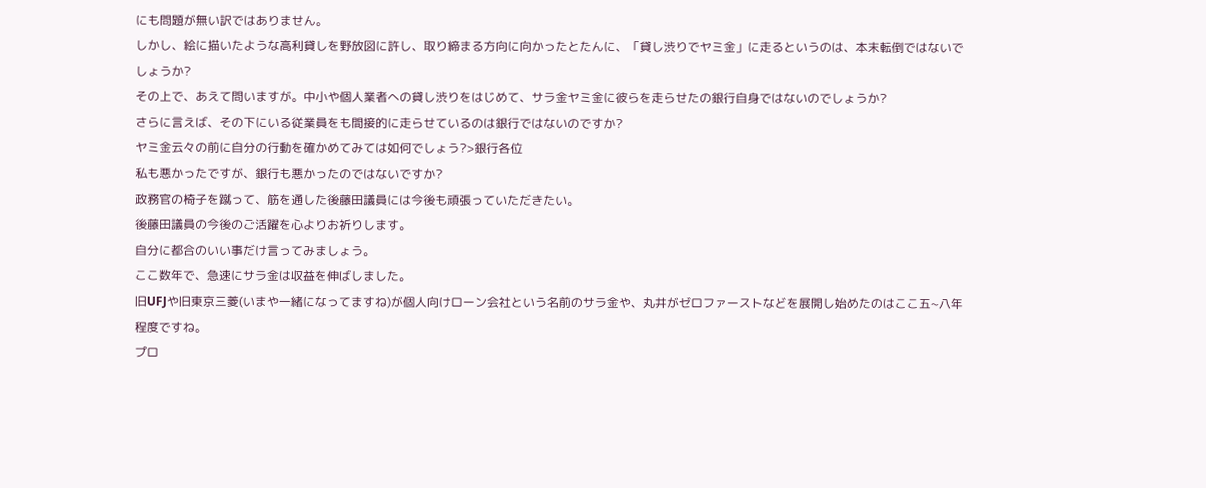にも問題が無い訳ではありません。
しかし、絵に描いたような高利貸しを野放図に許し、取り締まる方向に向かったとたんに、「貸し渋りでヤミ金」に走るというのは、本末転倒ではないでしょうか?
その上で、あえて問いますが。中小や個人業者への貸し渋りをはじめて、サラ金ヤミ金に彼らを走らせたの銀行自身ではないのでしょうか?
さらに言えば、その下にいる従業員をも間接的に走らせているのは銀行ではないのですか?
ヤミ金云々の前に自分の行動を確かめてみては如何でしょう?>銀行各位
私も悪かったですが、銀行も悪かったのではないですか?
政務官の椅子を蹴って、筋を通した後藤田議員には今後も頑張っていただきたい。
後藤田議員の今後のご活躍を心よりお祈りします。
自分に都合のいい事だけ言ってみましょう。
ここ数年で、急速にサラ金は収益を伸ばしました。
旧UFJや旧東京三菱(いまや一緒になってますね)が個人向けローン会社という名前のサラ金や、丸井がゼロファーストなどを展開し始めたのはここ五~八年程度ですね。
プロ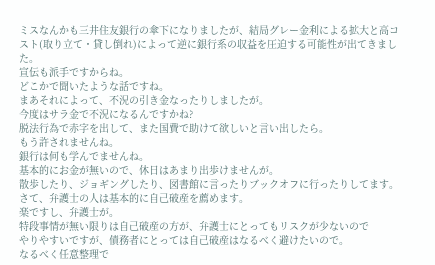ミスなんかも三井住友銀行の傘下になりましたが、結局グレー金利による拡大と高コスト(取り立て・貸し倒れ)によって逆に銀行系の収益を圧迫する可能性が出てきました。
宣伝も派手ですからね。
どこかで聞いたような話ですね。
まあそれによって、不況の引き金なったりしましたが。
今度はサラ金で不況になるんですかね?
脱法行為で赤字を出して、また国費で助けて欲しいと言い出したら。
もう許されませんね。
銀行は何も学んでませんね。
基本的にお金が無いので、休日はあまり出歩けませんが。
散歩したり、ジョギングしたり、図書館に言ったりブックオフに行ったりしてます。
さて、弁護士の人は基本的に自己破産を薦めます。
楽ですし、弁護士が。
特段事情が無い限りは自己破産の方が、弁護士にとってもリスクが少ないので
やりやすいですが、債務者にとっては自己破産はなるべく避けたいので。
なるべく任意整理で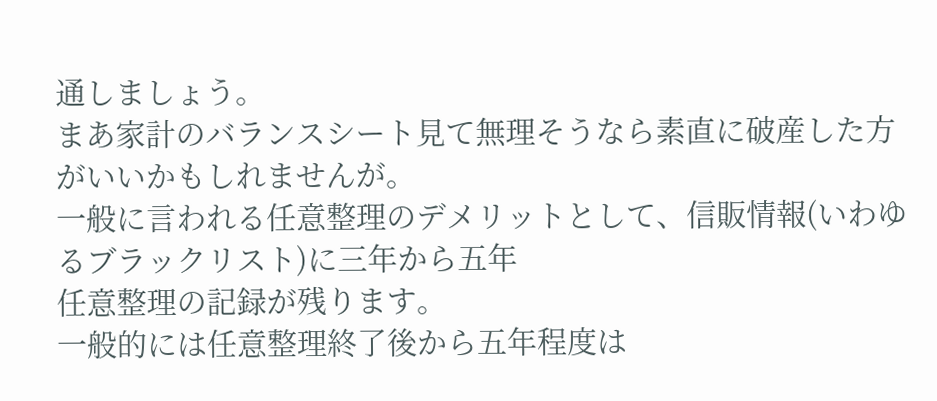通しましょう。
まあ家計のバランスシート見て無理そうなら素直に破産した方がいいかもしれませんが。
一般に言われる任意整理のデメリットとして、信販情報(いわゆるブラックリスト)に三年から五年
任意整理の記録が残ります。
一般的には任意整理終了後から五年程度は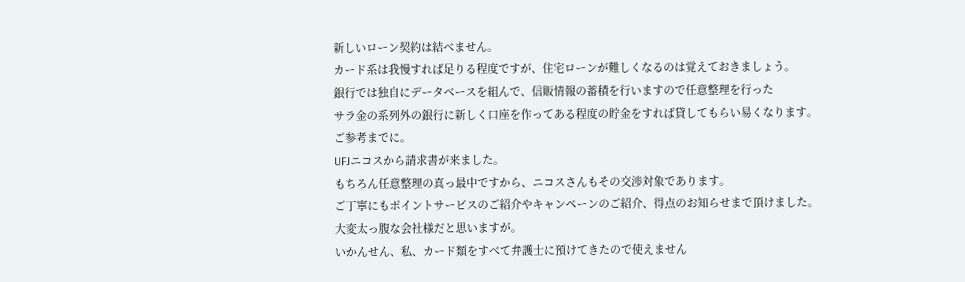新しいローン契約は結べません。
カード系は我慢すれば足りる程度ですが、住宅ローンが難しくなるのは覚えておきましょう。
銀行では独自にデータベースを組んで、信販情報の蓄積を行いますので任意整理を行った
サラ金の系列外の銀行に新しく口座を作ってある程度の貯金をすれば貸してもらい易くなります。
ご参考までに。
UFJニコスから請求書が来ました。
もちろん任意整理の真っ最中ですから、ニコスさんもその交渉対象であります。
ご丁寧にもポイントサービスのご紹介やキャンペーンのご紹介、得点のお知らせまで頂けました。
大変太っ腹な会社様だと思いますが。
いかんせん、私、カード類をすべて弁護士に預けてきたので使えません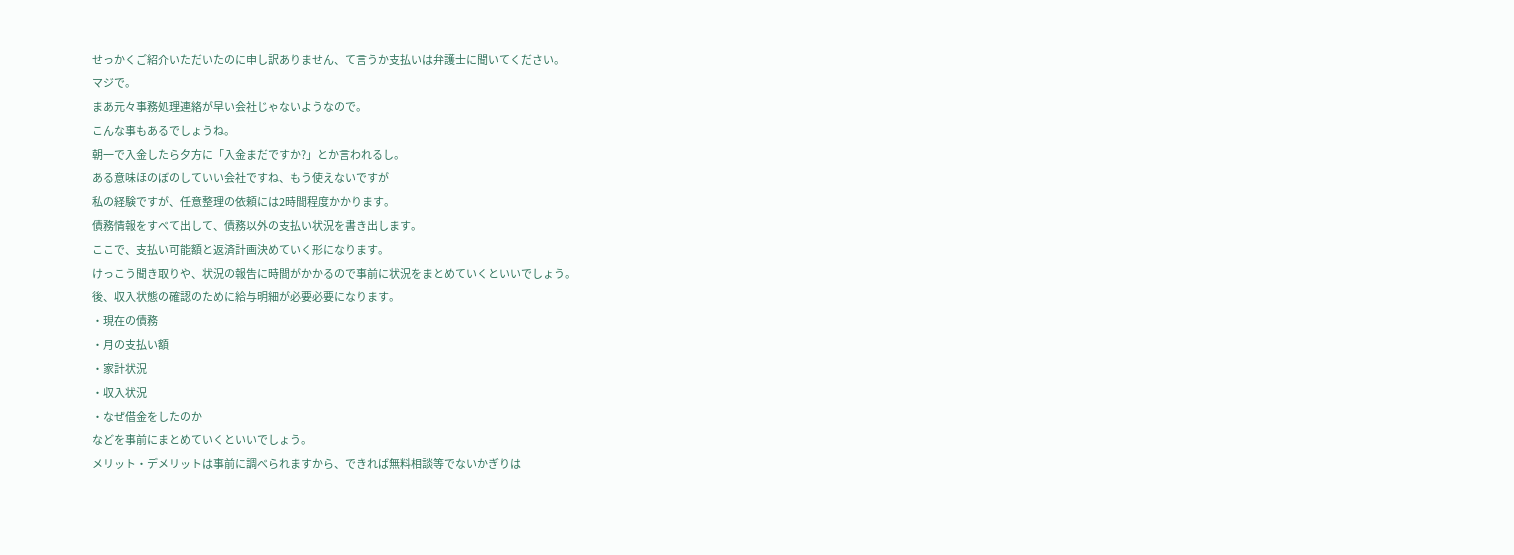せっかくご紹介いただいたのに申し訳ありません、て言うか支払いは弁護士に聞いてください。
マジで。
まあ元々事務処理連絡が早い会社じゃないようなので。
こんな事もあるでしょうね。
朝一で入金したら夕方に「入金まだですか?」とか言われるし。
ある意味ほのぼのしていい会社ですね、もう使えないですが
私の経験ですが、任意整理の依頼には2時間程度かかります。
債務情報をすべて出して、債務以外の支払い状況を書き出します。
ここで、支払い可能額と返済計画決めていく形になります。
けっこう聞き取りや、状況の報告に時間がかかるので事前に状況をまとめていくといいでしょう。
後、収入状態の確認のために給与明細が必要必要になります。
・現在の債務
・月の支払い額
・家計状況
・収入状況
・なぜ借金をしたのか
などを事前にまとめていくといいでしょう。
メリット・デメリットは事前に調べられますから、できれば無料相談等でないかぎりは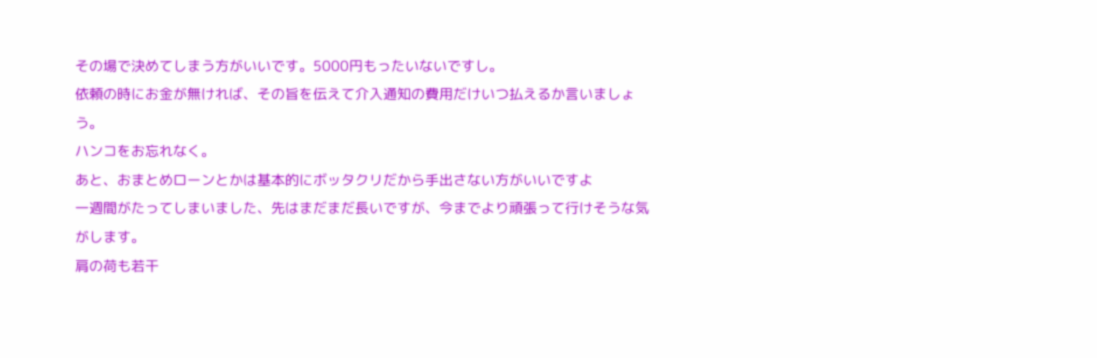その場で決めてしまう方がいいです。5000円もったいないですし。
依頼の時にお金が無ければ、その旨を伝えて介入通知の費用だけいつ払えるか言いましょう。
ハンコをお忘れなく。
あと、おまとめローンとかは基本的にボッタクリだから手出さない方がいいですよ
一週間がたってしまいました、先はまだまだ長いですが、今までより頑張って行けそうな気がします。
肩の荷も若干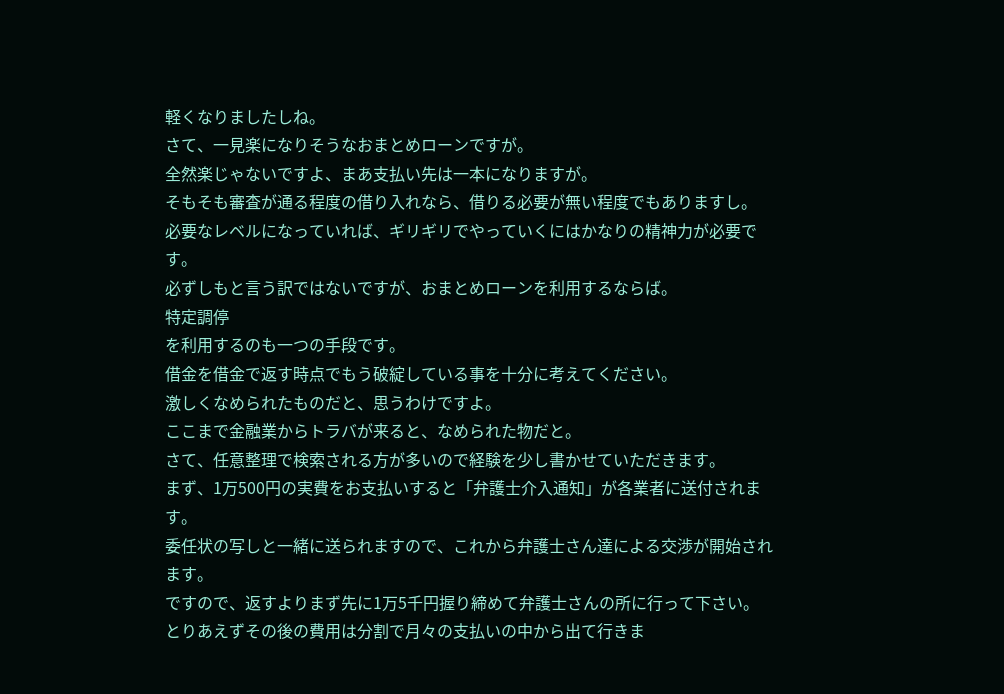軽くなりましたしね。
さて、一見楽になりそうなおまとめローンですが。
全然楽じゃないですよ、まあ支払い先は一本になりますが。
そもそも審査が通る程度の借り入れなら、借りる必要が無い程度でもありますし。
必要なレベルになっていれば、ギリギリでやっていくにはかなりの精神力が必要です。
必ずしもと言う訳ではないですが、おまとめローンを利用するならば。
特定調停
を利用するのも一つの手段です。
借金を借金で返す時点でもう破綻している事を十分に考えてください。
激しくなめられたものだと、思うわけですよ。
ここまで金融業からトラバが来ると、なめられた物だと。
さて、任意整理で検索される方が多いので経験を少し書かせていただきます。
まず、1万500円の実費をお支払いすると「弁護士介入通知」が各業者に送付されます。
委任状の写しと一緒に送られますので、これから弁護士さん達による交渉が開始されます。
ですので、返すよりまず先に1万5千円握り締めて弁護士さんの所に行って下さい。
とりあえずその後の費用は分割で月々の支払いの中から出て行きま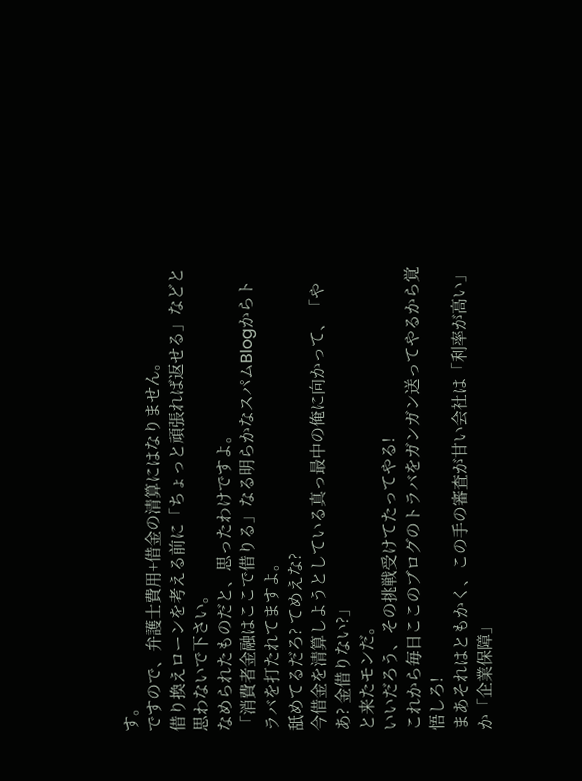す。
ですので、弁護士費用+借金の清算にはなりません。
借り換えローンを考える前に「ちょっと頑張れば返せる」などと思わないで下さい。
なめられたものだと、思ったわけですよ。
「消費者金融はここで借りる」なる明らかなスパムBlogからトラバを打たれてますよ。
舐めてるだろ? てめえな?
今借金を清算しようとしている真っ最中の俺に向かって、「やあ? 金借りない?」
と来たモンだ。
いいだろう、その挑戦受けてたってやる!
これから毎日ここのブログのトラバをガンガン送ってやるから覚悟しろ!
まあそれはともかく、この手の審査が甘い会社は「利率が高い」か「企業保障」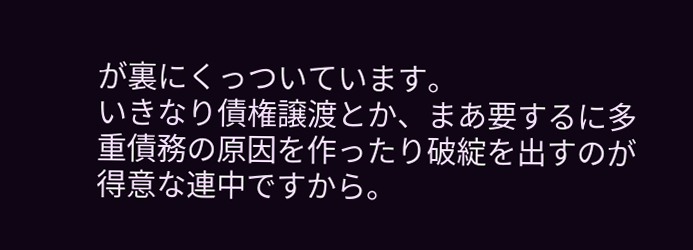が裏にくっついています。
いきなり債権譲渡とか、まあ要するに多重債務の原因を作ったり破綻を出すのが得意な連中ですから。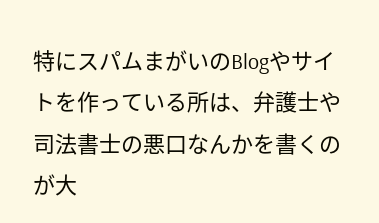特にスパムまがいのBlogやサイトを作っている所は、弁護士や司法書士の悪口なんかを書くのが大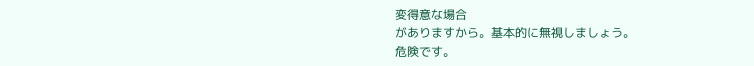変得意な場合
がありますから。基本的に無視しましょう。
危険です。